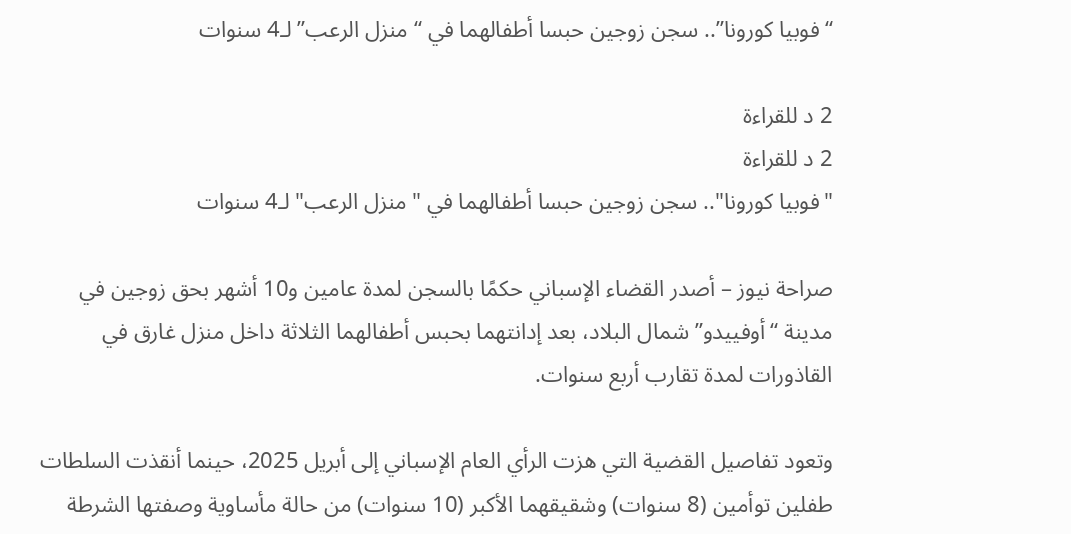“فوبيا كورونا”.. سجن زوجين حبسا أطفالهما في “منزل الرعب” لـ4 سنوات

2 د للقراءة
2 د للقراءة
"فوبيا كورونا".. سجن زوجين حبسا أطفالهما في "منزل الرعب" لـ4 سنوات

صراحة نيوز – أصدر القضاء الإسباني حكمًا بالسجن لمدة عامين و10 أشهر بحق زوجين في مدينة “أوفييدو” شمال البلاد، بعد إدانتهما بحبس أطفالهما الثلاثة داخل منزل غارق في القاذورات لمدة تقارب أربع سنوات.

وتعود تفاصيل القضية التي هزت الرأي العام الإسباني إلى أبريل 2025، حينما أنقذت السلطات طفلين توأمين (8 سنوات) وشقيقهما الأكبر (10 سنوات) من حالة مأساوية وصفتها الشرطة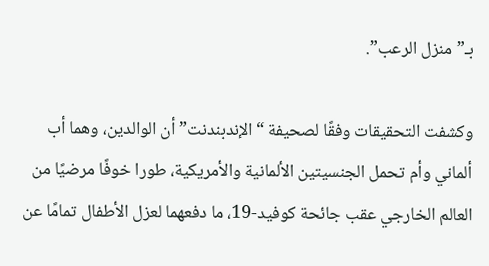بـ”منزل الرعب”.

وكشفت التحقيقات وفقًا لصحيفة “الإندبندنت” أن الوالدين، وهما أب ألماني وأم تحمل الجنسيتين الألمانية والأمريكية، طورا خوفًا مرضيًا من العالم الخارجي عقب جائحة كوفيد-19، ما دفعهما لعزل الأطفال تمامًا عن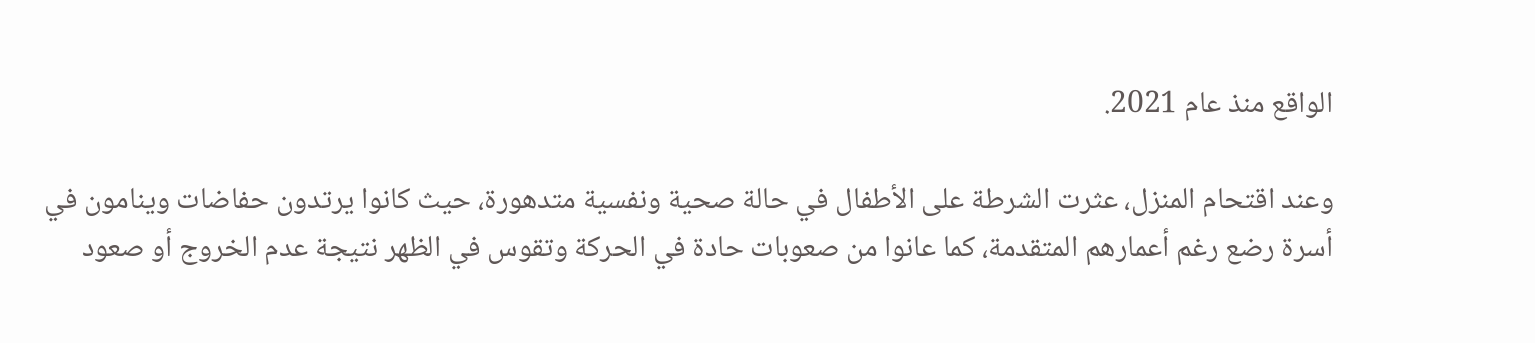الواقع منذ عام 2021.

وعند اقتحام المنزل، عثرت الشرطة على الأطفال في حالة صحية ونفسية متدهورة، حيث كانوا يرتدون حفاضات وينامون في أسرة رضع رغم أعمارهم المتقدمة، كما عانوا من صعوبات حادة في الحركة وتقوس في الظهر نتيجة عدم الخروج أو صعود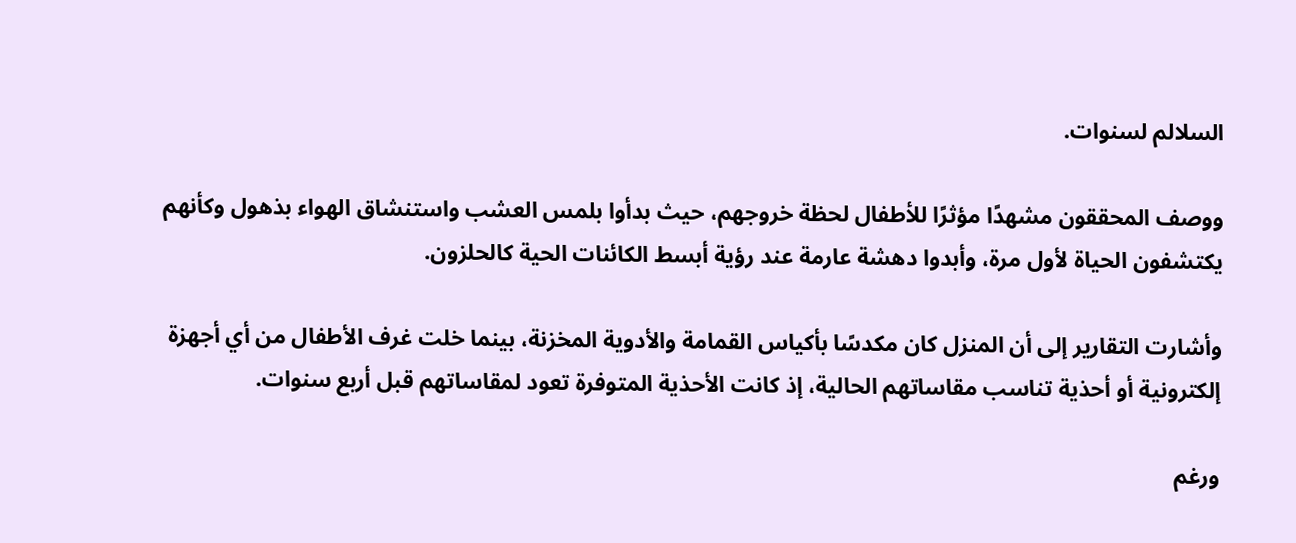السلالم لسنوات.

ووصف المحققون مشهدًا مؤثرًا للأطفال لحظة خروجهم، حيث بدأوا بلمس العشب واستنشاق الهواء بذهول وكأنهم يكتشفون الحياة لأول مرة، وأبدوا دهشة عارمة عند رؤية أبسط الكائنات الحية كالحلزون.

وأشارت التقارير إلى أن المنزل كان مكدسًا بأكياس القمامة والأدوية المخزنة، بينما خلت غرف الأطفال من أي أجهزة إلكترونية أو أحذية تناسب مقاساتهم الحالية، إذ كانت الأحذية المتوفرة تعود لمقاساتهم قبل أربع سنوات.

ورغم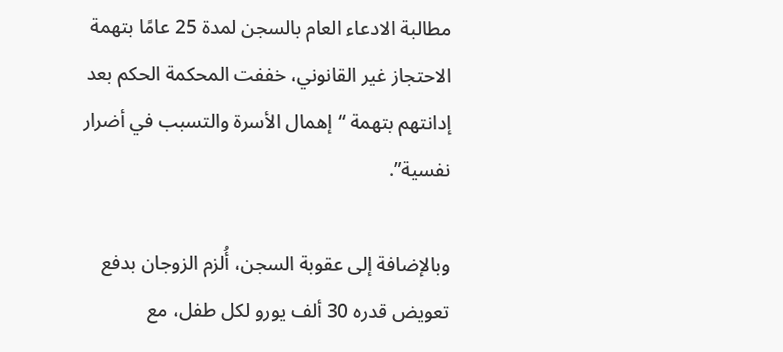مطالبة الادعاء العام بالسجن لمدة 25 عامًا بتهمة الاحتجاز غير القانوني، خففت المحكمة الحكم بعد إدانتهم بتهمة “إهمال الأسرة والتسبب في أضرار نفسية”.

وبالإضافة إلى عقوبة السجن، أُلزم الزوجان بدفع تعويض قدره 30 ألف يورو لكل طفل، مع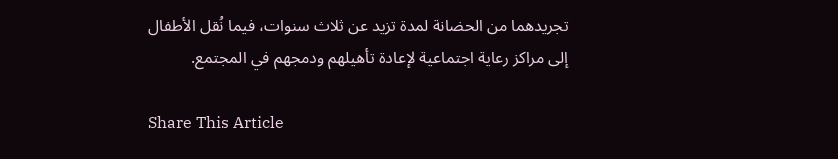تجريدهما من الحضانة لمدة تزيد عن ثلاث سنوات، فيما نُقل الأطفال إلى مراكز رعاية اجتماعية لإعادة تأهيلهم ودمجهم في المجتمع.

Share This Article